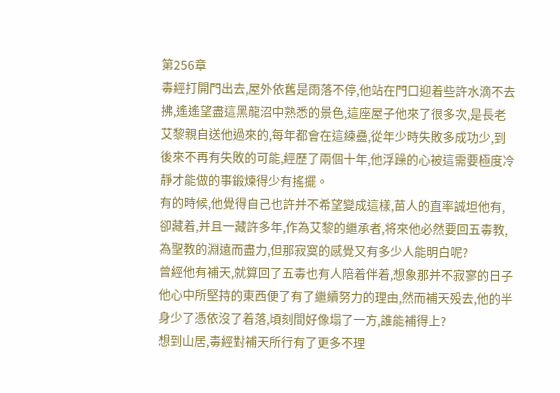第256章
毒經打開門出去,屋外依舊是雨落不停,他站在門口迎着些許水滴不去拂,遙遙望盡這黑龍沼中熟悉的景色,這座屋子他來了很多次,是長老艾黎親自送他過來的,每年都會在這練蠱,從年少時失敗多成功少,到後來不再有失敗的可能,經歷了兩個十年,他浮躁的心被這需要極度冷靜才能做的事鍛煉得少有搖擺。
有的時候,他覺得自己也許并不希望變成這樣,苗人的直率誠坦他有,卻藏着,并且一藏許多年,作為艾黎的繼承者,将來他必然要回五毒教,為聖教的淵遠而盡力,但那寂寞的感覺又有多少人能明白呢?
曾經他有補天,就算回了五毒也有人陪着伴着,想象那并不寂寥的日子他心中所堅持的東西便了有了繼續努力的理由,然而補天殁去,他的半身少了憑依沒了着落,頃刻間好像塌了一方,誰能補得上?
想到山居,毒經對補天所行有了更多不理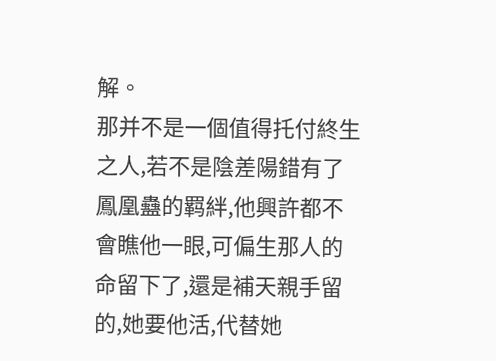解。
那并不是一個值得托付終生之人,若不是陰差陽錯有了鳳凰蠱的羁絆,他興許都不會瞧他一眼,可偏生那人的命留下了,還是補天親手留的,她要他活,代替她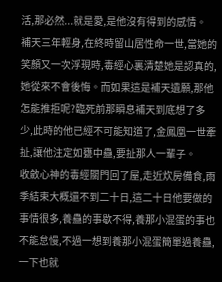活,那必然...就是愛,是他沒有得到的感情。
補天三年輕身,在終時留山居性命一世,當她的笑顏又一次浮現時,毒經心裏清楚她是認真的,她從來不會後悔。而如果這是補天遺願,那他怎能推拒呢?臨死前那瞬息補天到底想了多少,此時的他已經不可能知道了,金鳳凰一世牽扯,讓他注定如甕中蠱,要扯那人一輩子。
收斂心神的毒經關門回了屋,走近炊房備食,雨季結束大概還不到二十日,這二十日他要做的事情很多,養蠱的事歇不得,養那小混蛋的事也不能怠慢,不過一想到養那小混蛋簡單過養蠱,一下也就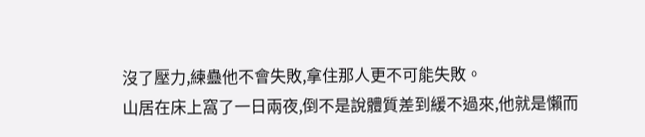沒了壓力,練蠱他不會失敗,拿住那人更不可能失敗。
山居在床上窩了一日兩夜,倒不是說體質差到緩不過來,他就是懶而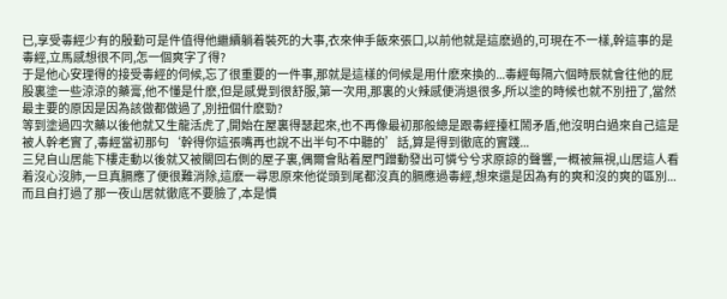已,享受毒經少有的殷勤可是件值得他繼續躺着裝死的大事,衣來伸手飯來張口,以前他就是這麽過的,可現在不一樣,幹這事的是毒經,立馬感想很不同,怎一個爽字了得?
于是他心安理得的接受毒經的伺候,忘了很重要的一件事,那就是這樣的伺候是用什麽來換的...毒經每隔六個時辰就會往他的屁股裏塗一些涼涼的藥膏,他不懂是什麽,但是感覺到很舒服,第一次用,那裏的火辣感便消退很多,所以塗的時候也就不別扭了,當然最主要的原因是因為該做都做過了,別扭個什麽勁?
等到塗過四次藥以後他就又生龍活虎了,開始在屋裏得瑟起來,也不再像最初那般總是跟毒經擡杠鬧矛盾,他沒明白過來自己這是被人幹老實了,毒經當初那句‘幹得你這張嘴再也說不出半句不中聽的’話,算是得到徹底的實踐...
三兒自山居能下樓走動以後就又被關回右側的屋子裏,偶爾會貼着屋門蹭動發出可憐兮兮求原諒的聲響,一概被無視,山居這人看着沒心沒肺,一旦真膈應了便很難消除,這麽一尋思原來他從頭到尾都沒真的膈應過毒經,想來還是因為有的爽和沒的爽的區別...
而且自打過了那一夜山居就徹底不要臉了,本是慣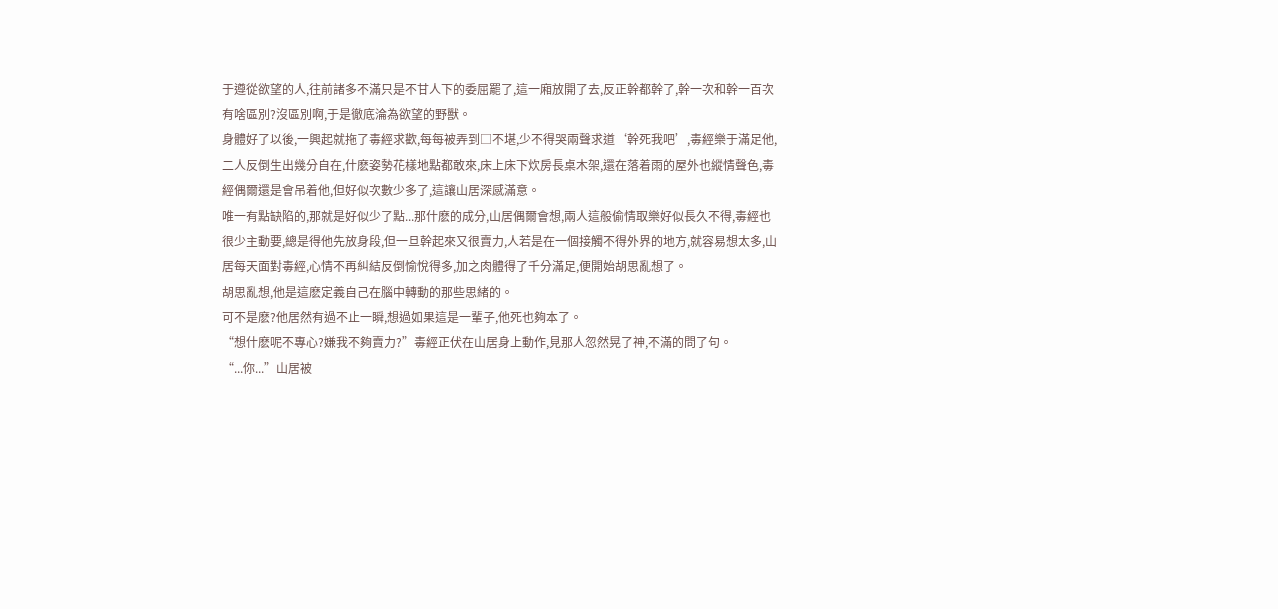于遵從欲望的人,往前諸多不滿只是不甘人下的委屈罷了,這一廂放開了去,反正幹都幹了,幹一次和幹一百次有啥區別?沒區別啊,于是徹底淪為欲望的野獸。
身體好了以後,一興起就拖了毒經求歡,每每被弄到□不堪,少不得哭兩聲求道‘幹死我吧’,毒經樂于滿足他,二人反倒生出幾分自在,什麽姿勢花樣地點都敢來,床上床下炊房長桌木架,還在落着雨的屋外也縱情聲色,毒經偶爾還是會吊着他,但好似次數少多了,這讓山居深感滿意。
唯一有點缺陷的,那就是好似少了點...那什麽的成分,山居偶爾會想,兩人這般偷情取樂好似長久不得,毒經也很少主動要,總是得他先放身段,但一旦幹起來又很賣力,人若是在一個接觸不得外界的地方,就容易想太多,山居每天面對毒經,心情不再糾結反倒愉悅得多,加之肉體得了千分滿足,便開始胡思亂想了。
胡思亂想,他是這麽定義自己在腦中轉動的那些思緒的。
可不是麽?他居然有過不止一瞬,想過如果這是一輩子,他死也夠本了。
“想什麽呢不專心?嫌我不夠賣力?”毒經正伏在山居身上動作,見那人忽然晃了神,不滿的問了句。
“...你...”山居被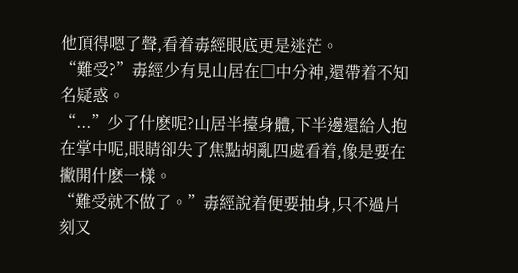他頂得嗯了聲,看着毒經眼底更是迷茫。
“難受?”毒經少有見山居在□中分神,還帶着不知名疑惑。
“...”少了什麽呢?山居半擡身體,下半邊還給人抱在掌中呢,眼睛卻失了焦點胡亂四處看着,像是要在撇開什麽一樣。
“難受就不做了。”毒經說着便要抽身,只不過片刻又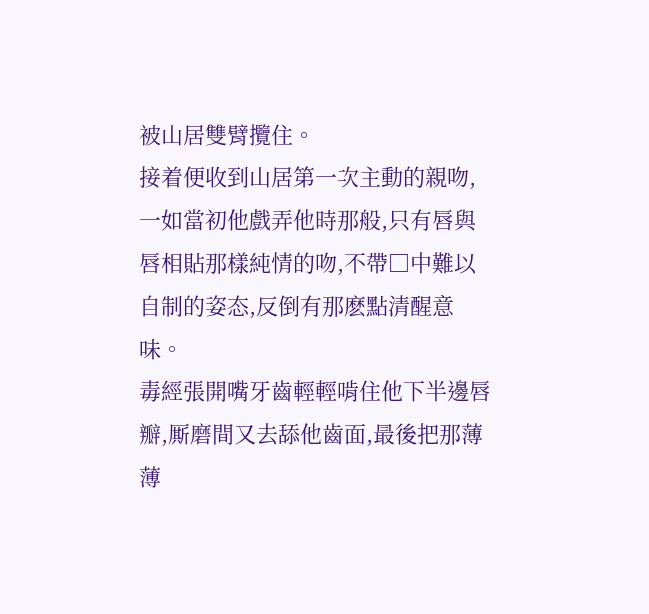被山居雙臂攬住。
接着便收到山居第一次主動的親吻,一如當初他戲弄他時那般,只有唇與唇相貼那樣純情的吻,不帶□中難以自制的姿态,反倒有那麽點清醒意味。
毒經張開嘴牙齒輕輕啃住他下半邊唇瓣,厮磨間又去舔他齒面,最後把那薄薄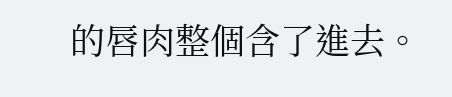的唇肉整個含了進去。